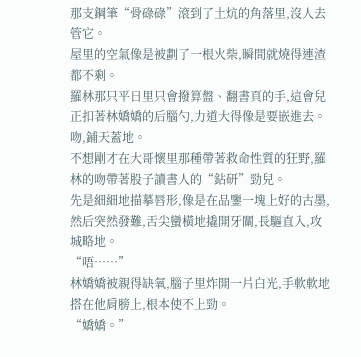那支鋼筆“骨碌碌”滾到了土炕的角落里,沒人去管它。
屋里的空氣像是被劃了一根火柴,瞬間就燒得連渣都不剩。
羅林那只平日里只會撥算盤、翻書頁的手,這會兒正扣著林嬌嬌的后腦勺,力道大得像是要嵌進去。
吻,鋪天蓋地。
不想剛才在大哥懷里那種帶著救命性質的狂野,羅林的吻帶著股子讀書人的“鉆研”勁兒。
先是細細地描摹唇形,像是在品鑒一塊上好的古墨,然后突然發難,舌尖蠻橫地撬開牙關,長驅直入,攻城略地。
“唔……”
林嬌嬌被親得缺氧,腦子里炸開一片白光,手軟軟地搭在他肩膀上,根本使不上勁。
“嬌嬌。”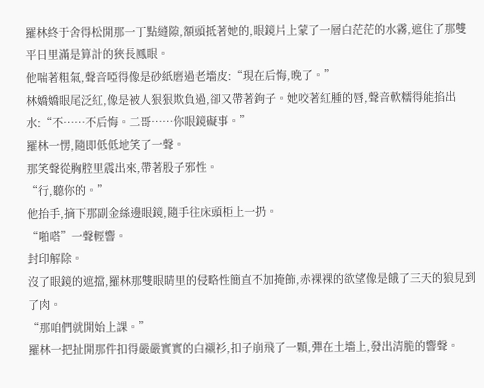羅林終于舍得松開那一丁點縫隙,額頭抵著她的,眼鏡片上蒙了一層白茫茫的水霧,遮住了那雙平日里滿是算計的狹長鳳眼。
他喘著粗氣,聲音啞得像是砂紙磨過老墻皮:“現在后悔,晚了。”
林嬌嬌眼尾泛紅,像是被人狠狠欺負過,卻又帶著鉤子。她咬著紅腫的唇,聲音軟糯得能掐出水:“不……不后悔。二哥……你眼鏡礙事。”
羅林一愣,隨即低低地笑了一聲。
那笑聲從胸腔里震出來,帶著股子邪性。
“行,聽你的。”
他抬手,摘下那副金絲邊眼鏡,隨手往床頭柜上一扔。
“啪嗒”一聲輕響。
封印解除。
沒了眼鏡的遮擋,羅林那雙眼睛里的侵略性簡直不加掩飾,赤裸裸的欲望像是餓了三天的狼見到了肉。
“那咱們就開始上課。”
羅林一把扯開那件扣得嚴嚴實實的白襯衫,扣子崩飛了一顆,彈在土墻上,發出清脆的響聲。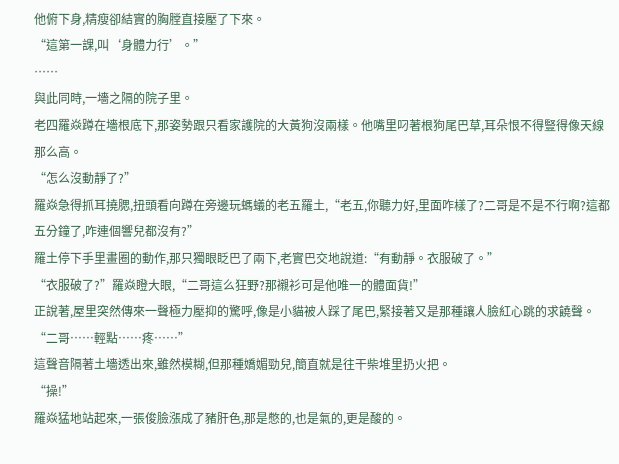他俯下身,精瘦卻結實的胸膛直接壓了下來。
“這第一課,叫‘身體力行’。”
……
與此同時,一墻之隔的院子里。
老四羅焱蹲在墻根底下,那姿勢跟只看家護院的大黃狗沒兩樣。他嘴里叼著根狗尾巴草,耳朵恨不得豎得像天線那么高。
“怎么沒動靜了?”
羅焱急得抓耳撓腮,扭頭看向蹲在旁邊玩螞蟻的老五羅土,“老五,你聽力好,里面咋樣了?二哥是不是不行啊?這都五分鐘了,咋連個響兒都沒有?”
羅土停下手里畫圈的動作,那只獨眼眨巴了兩下,老實巴交地說道:“有動靜。衣服破了。”
“衣服破了?”羅焱瞪大眼,“二哥這么狂野?那襯衫可是他唯一的體面貨!”
正說著,屋里突然傳來一聲極力壓抑的驚呼,像是小貓被人踩了尾巴,緊接著又是那種讓人臉紅心跳的求饒聲。
“二哥……輕點……疼……”
這聲音隔著土墻透出來,雖然模糊,但那種嬌媚勁兒,簡直就是往干柴堆里扔火把。
“操!”
羅焱猛地站起來,一張俊臉漲成了豬肝色,那是憋的,也是氣的,更是酸的。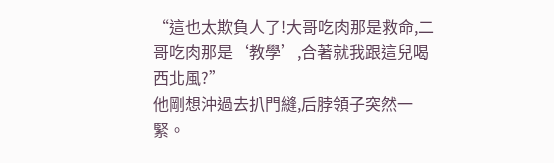“這也太欺負人了!大哥吃肉那是救命,二哥吃肉那是‘教學’,合著就我跟這兒喝西北風?”
他剛想沖過去扒門縫,后脖領子突然一緊。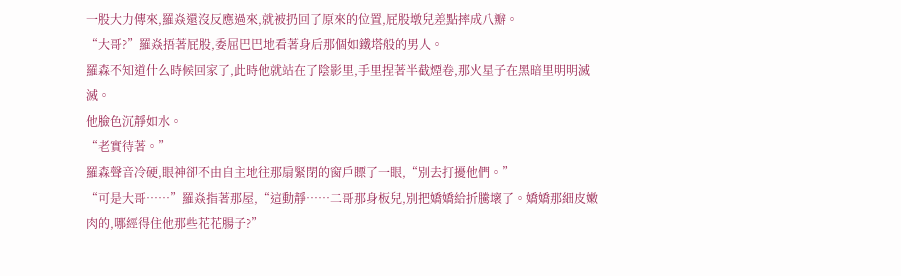一股大力傳來,羅焱還沒反應過來,就被扔回了原來的位置,屁股墩兒差點摔成八瓣。
“大哥?”羅焱捂著屁股,委屈巴巴地看著身后那個如鐵塔般的男人。
羅森不知道什么時候回家了,此時他就站在了陰影里,手里捏著半截煙卷,那火星子在黑暗里明明滅滅。
他臉色沉靜如水。
“老實待著。”
羅森聲音冷硬,眼神卻不由自主地往那扇緊閉的窗戶瞟了一眼,“別去打擾他們。”
“可是大哥……”羅焱指著那屋,“這動靜……二哥那身板兒,別把嬌嬌給折騰壞了。嬌嬌那細皮嫩肉的,哪經得住他那些花花腸子?”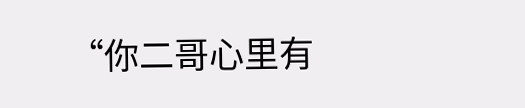“你二哥心里有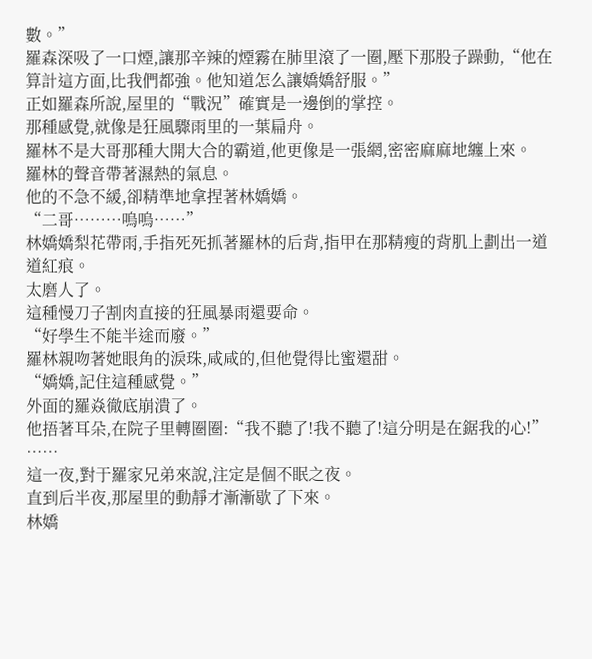數。”
羅森深吸了一口煙,讓那辛辣的煙霧在肺里滾了一圈,壓下那股子躁動,“他在算計這方面,比我們都強。他知道怎么讓嬌嬌舒服。”
正如羅森所說,屋里的“戰況”確實是一邊倒的掌控。
那種感覺,就像是狂風驟雨里的一葉扁舟。
羅林不是大哥那種大開大合的霸道,他更像是一張網,密密麻麻地纏上來。
羅林的聲音帶著濕熱的氣息。
他的不急不緩,卻精準地拿捏著林嬌嬌。
“二哥………嗚嗚……”
林嬌嬌梨花帶雨,手指死死抓著羅林的后背,指甲在那精瘦的背肌上劃出一道道紅痕。
太磨人了。
這種慢刀子割肉直接的狂風暴雨還要命。
“好學生不能半途而廢。”
羅林親吻著她眼角的淚珠,咸咸的,但他覺得比蜜還甜。
“嬌嬌,記住這種感覺。”
外面的羅焱徹底崩潰了。
他捂著耳朵,在院子里轉圈圈:“我不聽了!我不聽了!這分明是在鋸我的心!”
……
這一夜,對于羅家兄弟來說,注定是個不眠之夜。
直到后半夜,那屋里的動靜才漸漸歇了下來。
林嬌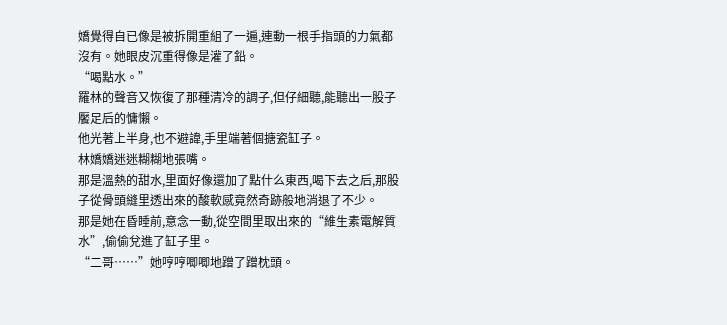嬌覺得自已像是被拆開重組了一遍,連動一根手指頭的力氣都沒有。她眼皮沉重得像是灌了鉛。
“喝點水。”
羅林的聲音又恢復了那種清冷的調子,但仔細聽,能聽出一股子饜足后的慵懶。
他光著上半身,也不避諱,手里端著個搪瓷缸子。
林嬌嬌迷迷糊糊地張嘴。
那是溫熱的甜水,里面好像還加了點什么東西,喝下去之后,那股子從骨頭縫里透出來的酸軟感竟然奇跡般地消退了不少。
那是她在昏睡前,意念一動,從空間里取出來的“維生素電解質水”,偷偷兌進了缸子里。
“二哥……”她哼哼唧唧地蹭了蹭枕頭。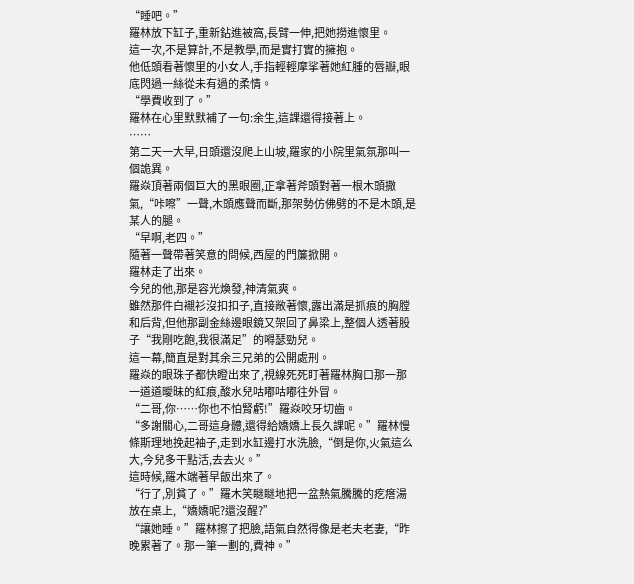“睡吧。”
羅林放下缸子,重新鉆進被窩,長臂一伸,把她撈進懷里。
這一次,不是算計,不是教學,而是實打實的擁抱。
他低頭看著懷里的小女人,手指輕輕摩挲著她紅腫的唇瓣,眼底閃過一絲從未有過的柔情。
“學費收到了。”
羅林在心里默默補了一句:余生,這課還得接著上。
……
第二天一大早,日頭還沒爬上山坡,羅家的小院里氣氛那叫一個詭異。
羅焱頂著兩個巨大的黑眼圈,正拿著斧頭對著一根木頭撒氣,“咔嚓”一聲,木頭應聲而斷,那架勢仿佛劈的不是木頭,是某人的腿。
“早啊,老四。”
隨著一聲帶著笑意的問候,西屋的門簾掀開。
羅林走了出來。
今兒的他,那是容光煥發,神清氣爽。
雖然那件白襯衫沒扣扣子,直接敞著懷,露出滿是抓痕的胸膛和后背,但他那副金絲邊眼鏡又架回了鼻梁上,整個人透著股子“我剛吃飽,我很滿足”的嘚瑟勁兒。
這一幕,簡直是對其余三兄弟的公開處刑。
羅焱的眼珠子都快瞪出來了,視線死死盯著羅林胸口那一那一道道曖昧的紅痕,酸水兒咕嘟咕嘟往外冒。
“二哥,你……你也不怕腎虧!”羅焱咬牙切齒。
“多謝關心,二哥這身體,還得給嬌嬌上長久課呢。”羅林慢條斯理地挽起袖子,走到水缸邊打水洗臉,“倒是你,火氣這么大,今兒多干點活,去去火。”
這時候,羅木端著早飯出來了。
“行了,別貧了。”羅木笑瞇瞇地把一盆熱氣騰騰的疙瘩湯放在桌上,“嬌嬌呢?還沒醒?”
“讓她睡。”羅林擦了把臉,語氣自然得像是老夫老妻,“昨晚累著了。那一筆一劃的,費神。”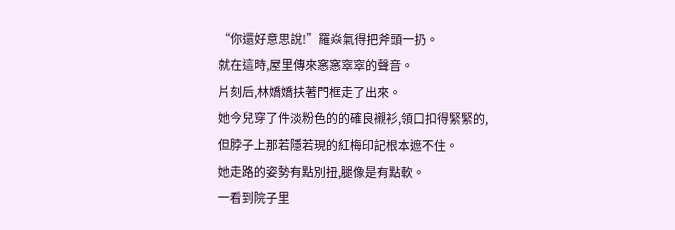“你還好意思說!”羅焱氣得把斧頭一扔。
就在這時,屋里傳來窸窸窣窣的聲音。
片刻后,林嬌嬌扶著門框走了出來。
她今兒穿了件淡粉色的的確良襯衫,領口扣得緊緊的,但脖子上那若隱若現的紅梅印記根本遮不住。
她走路的姿勢有點別扭,腿像是有點軟。
一看到院子里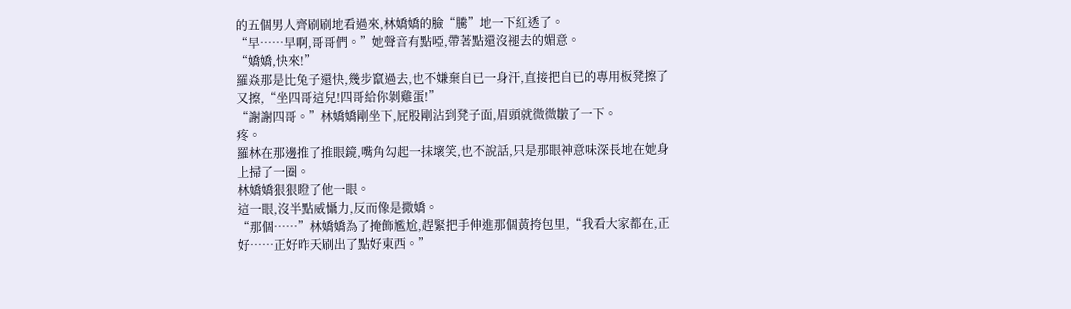的五個男人齊刷刷地看過來,林嬌嬌的臉“騰”地一下紅透了。
“早……早啊,哥哥們。”她聲音有點啞,帶著點還沒褪去的媚意。
“嬌嬌,快來!”
羅焱那是比兔子還快,幾步竄過去,也不嫌棄自已一身汗,直接把自已的專用板凳擦了又擦,“坐四哥這兒!四哥給你剝雞蛋!”
“謝謝四哥。”林嬌嬌剛坐下,屁股剛沾到凳子面,眉頭就微微皺了一下。
疼。
羅林在那邊推了推眼鏡,嘴角勾起一抹壞笑,也不說話,只是那眼神意味深長地在她身上掃了一圈。
林嬌嬌狠狠瞪了他一眼。
這一眼,沒半點威懾力,反而像是撒嬌。
“那個……”林嬌嬌為了掩飾尷尬,趕緊把手伸進那個黃挎包里,“我看大家都在,正好……正好昨天刷出了點好東西。”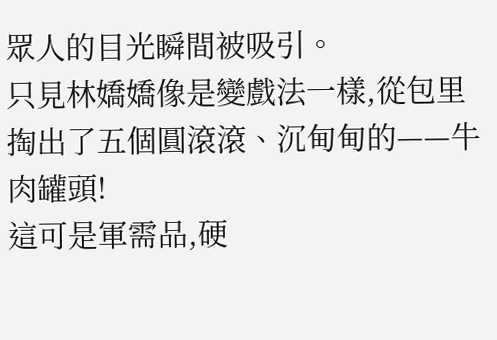眾人的目光瞬間被吸引。
只見林嬌嬌像是變戲法一樣,從包里掏出了五個圓滾滾、沉甸甸的——牛肉罐頭!
這可是軍需品,硬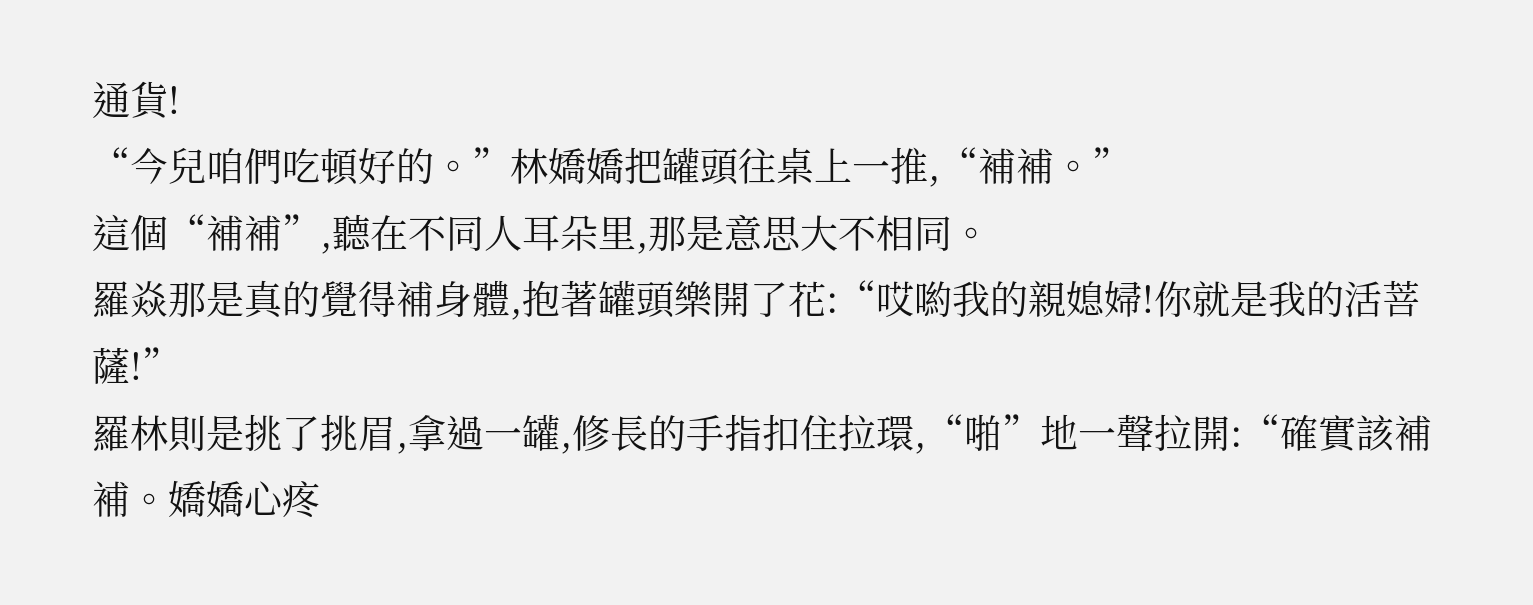通貨!
“今兒咱們吃頓好的。”林嬌嬌把罐頭往桌上一推,“補補。”
這個“補補”,聽在不同人耳朵里,那是意思大不相同。
羅焱那是真的覺得補身體,抱著罐頭樂開了花:“哎喲我的親媳婦!你就是我的活菩薩!”
羅林則是挑了挑眉,拿過一罐,修長的手指扣住拉環,“啪”地一聲拉開:“確實該補補。嬌嬌心疼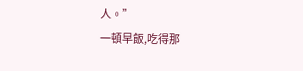人。”
一頓早飯,吃得那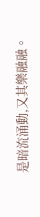是暗流涌動,又其樂融融。